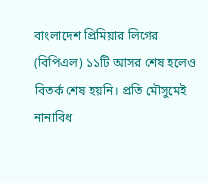বাংলাদেশ প্রিমিয়ার লিগের (বিপিএল) ১১টি আসর শেষ হলেও বিতর্ক শেষ হয়নি। প্রতি মৌসুমেই নানাবিধ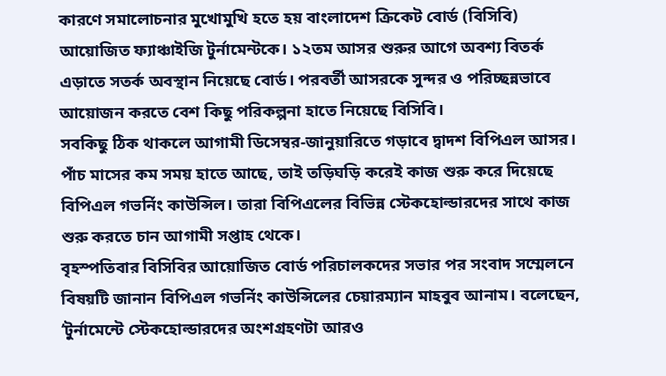কারণে সমালোচনার মুখোমুখি হতে হয় বাংলাদেশ ক্রিকেট বোর্ড (বিসিবি) আয়োজিত ফ্যাঞ্চাইজি টুর্নামেন্টকে। ১২তম আসর শুরুর আগে অবশ্য বিতর্ক এড়াতে সতর্ক অবস্থান নিয়েছে বোর্ড। পরবর্তী আসরকে সুন্দর ও পরিচ্ছন্নভাবে আয়োজন করতে বেশ কিছু পরিকল্পনা হাতে নিয়েছে বিসিবি।
সবকিছু ঠিক থাকলে আগামী ডিসেম্বর-জানুয়ারিতে গড়াবে দ্বাদশ বিপিএল আসর। পাঁচ মাসের কম সময় হাতে আছে, তাই তড়িঘড়ি করেই কাজ শুরু করে দিয়েছে বিপিএল গভর্নিং কাউন্সিল। তারা বিপিএলের বিভিন্ন স্টেকহোল্ডারদের সাথে কাজ শুরু করতে চান আগামী সপ্তাহ থেকে।
বৃহস্পতিবার বিসিবির আয়োজিত বোর্ড পরিচালকদের সভার পর সংবাদ সম্মেলনে বিষয়টি জানান বিপিএল গভর্নিং কাউন্সিলের চেয়ারম্যান মাহবুব আনাম। বলেছেন, ‘টুর্নামেন্টে স্টেকহোল্ডারদের অংশগ্রহণটা আরও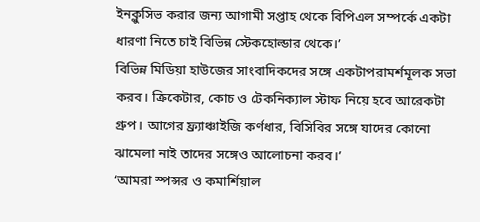ইনক্লুসিভ করার জন্য আগামী সপ্তাহ থেকে বিপিএল সম্পর্কে একটা ধারণা নিতে চাই বিভিন্ন স্টেকহোল্ডার থেকে।’
বিভিন্ন মিডিয়া হাউজের সাংবাদিকদের সঙ্গে একটাপরামর্শমূলক সভা করব। ক্রিকেটার, কোচ ও টেকনিক্যাল স্টাফ নিয়ে হবে আরেকটা গ্রুপ। আগের ফ্র্যাঞ্চাইজি কর্ণধার, বিসিবির সঙ্গে যাদের কোনো ঝামেলা নাই তাদের সঙ্গেও আলোচনা করব।’
‘আমরা স্পন্সর ও কমার্শিয়াল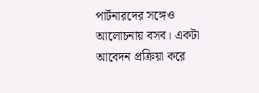পার্টনারদের সঙ্গেও আলোচনায় বসব। একটা আবেদন প্রক্রিয়া করে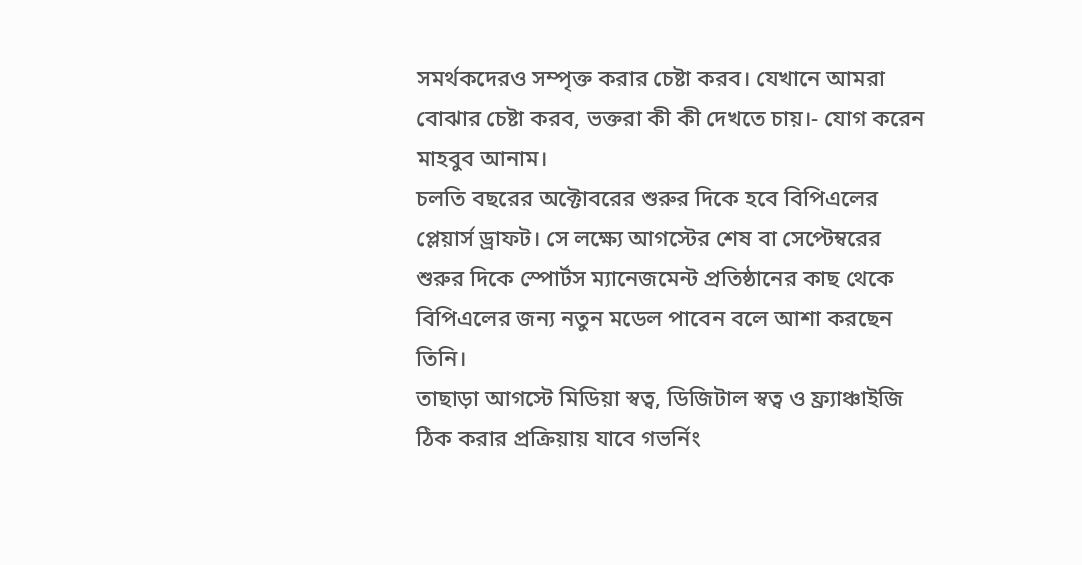সমর্থকদেরও সম্পৃক্ত করার চেষ্টা করব। যেখানে আমরা বোঝার চেষ্টা করব, ভক্তরা কী কী দেখতে চায়।- যোগ করেন মাহবুব আনাম।
চলতি বছরের অক্টোবরের শুরুর দিকে হবে বিপিএলের প্লেয়ার্স ড্রাফট। সে লক্ষ্যে আগস্টের শেষ বা সেপ্টেম্বরের শুরুর দিকে স্পোর্টস ম্যানেজমেন্ট প্রতিষ্ঠানের কাছ থেকে বিপিএলের জন্য নতুন মডেল পাবেন বলে আশা করছেন তিনি।
তাছাড়া আগস্টে মিডিয়া স্বত্ব, ডিজিটাল স্বত্ব ও ফ্র্যাঞ্চাইজি ঠিক করার প্রক্রিয়ায় যাবে গভর্নিং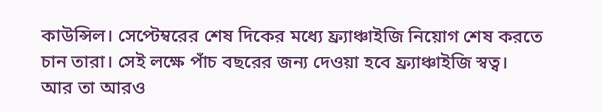কাউন্সিল। সেপ্টেম্বরের শেষ দিকের মধ্যে ফ্র্যাঞ্চাইজি নিয়োগ শেষ করতে চান তারা। সেই লক্ষে পাঁচ বছরের জন্য দেওয়া হবে ফ্র্যাঞ্চাইজি স্বত্ব। আর তা আরও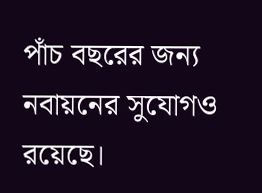পাঁচ বছরের জন্য নবায়নের সুযোগও রয়েছে।